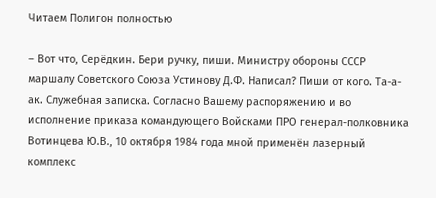Читаем Полигон полностью

– Вот что, Серёдкин. Бери ручку, пиши. Министру обороны СССР маршалу Советского Союза Устинову Д.Ф. Написал? Пиши от кого. Та-а-ак. Служебная записка. Согласно Вашему распоряжению и во исполнение приказа командующего Войсками ПРО генерал-полковника Вотинцева Ю.В., 10 октября 1984 года мной применён лазерный комплекс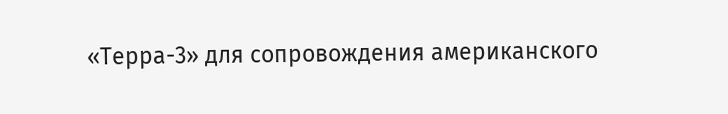«Терра-3» для сопровождения американского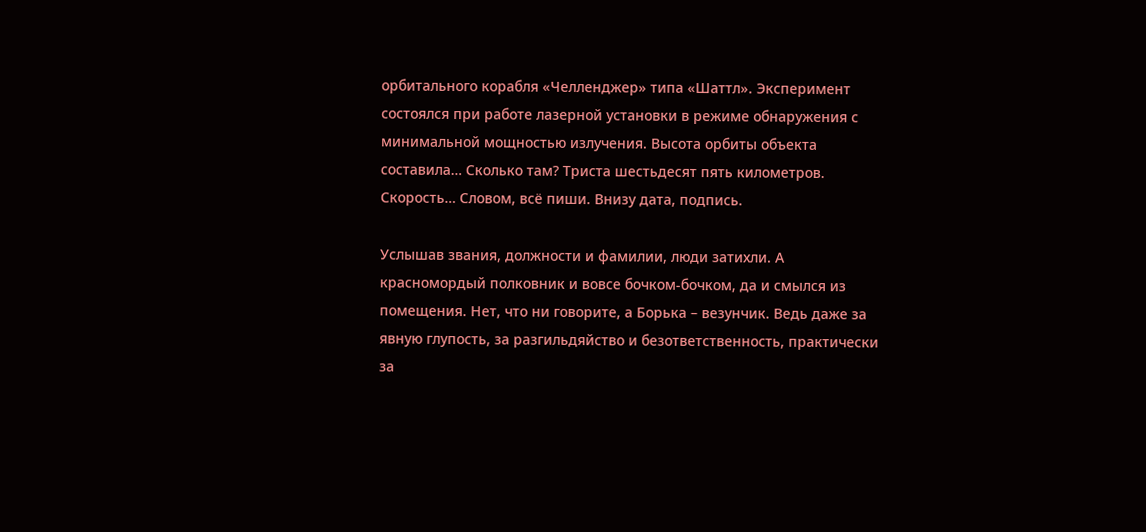орбитального корабля «Челленджер» типа «Шаттл». Эксперимент состоялся при работе лазерной установки в режиме обнаружения с минимальной мощностью излучения. Высота орбиты объекта составила… Сколько там? Триста шестьдесят пять километров. Скорость… Словом, всё пиши. Внизу дата, подпись.

Услышав звания, должности и фамилии, люди затихли. А красномордый полковник и вовсе бочком-бочком, да и смылся из помещения. Нет, что ни говорите, а Борька – везунчик. Ведь даже за явную глупость, за разгильдяйство и безответственность, практически за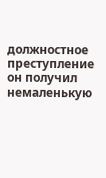должностное преступление он получил немаленькую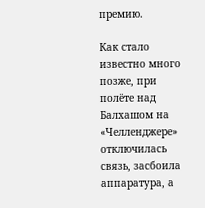премию.

Как стало известно много позже, при полёте над Балхашом на «Челленджере» отключилась связь, засбоила аппаратура, а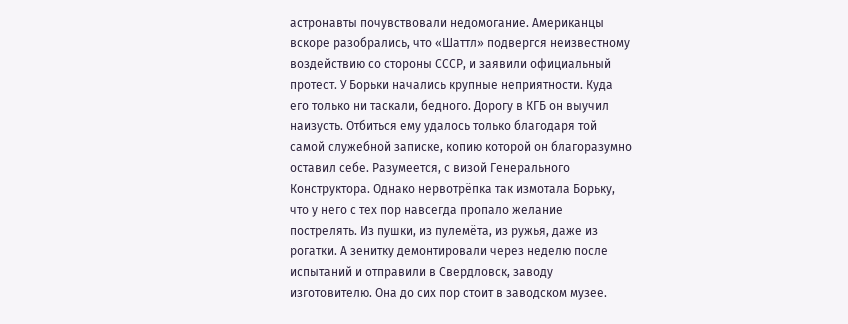астронавты почувствовали недомогание. Американцы вскоре разобрались, что «Шаттл» подвергся неизвестному воздействию со стороны СССР, и заявили официальный протест. У Борьки начались крупные неприятности. Куда его только ни таскали, бедного. Дорогу в КГБ он выучил наизусть. Отбиться ему удалось только благодаря той самой служебной записке, копию которой он благоразумно оставил себе. Разумеется, с визой Генерального Конструктора. Однако нервотрёпка так измотала Борьку, что у него с тех пор навсегда пропало желание пострелять. Из пушки, из пулемёта, из ружья, даже из рогатки. А зенитку демонтировали через неделю после испытаний и отправили в Свердловск, заводу изготовителю. Она до сих пор стоит в заводском музее.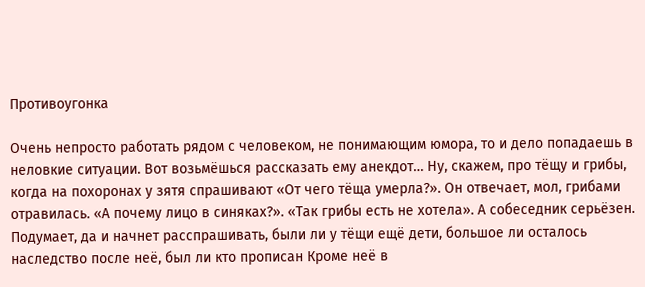Противоугонка

Очень непросто работать рядом с человеком, не понимающим юмора, то и дело попадаешь в неловкие ситуации. Вот возьмёшься рассказать ему анекдот… Ну, скажем, про тёщу и грибы, когда на похоронах у зятя спрашивают «От чего тёща умерла?». Он отвечает, мол, грибами отравилась. «А почему лицо в синяках?». «Так грибы есть не хотела». А собеседник серьёзен. Подумает, да и начнет расспрашивать, были ли у тёщи ещё дети, большое ли осталось наследство после неё, был ли кто прописан Кроме неё в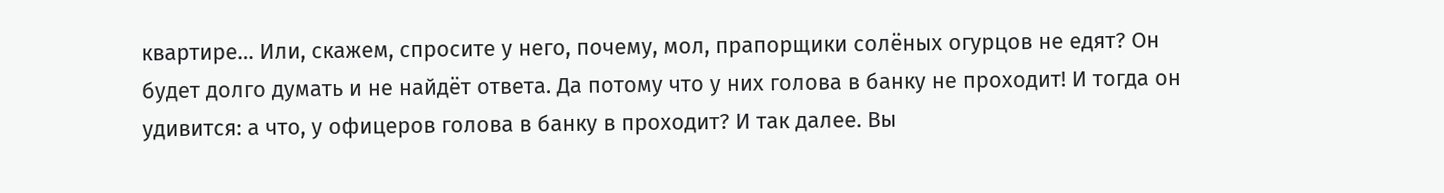квартире… Или, скажем, спросите у него, почему, мол, прапорщики солёных огурцов не едят? Он будет долго думать и не найдёт ответа. Да потому что у них голова в банку не проходит! И тогда он удивится: а что, у офицеров голова в банку в проходит? И так далее. Вы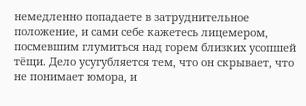немедленно попадаете в затруднительное положение, и сами себе кажетесь лицемером, посмевшим глумиться над горем близких усопшей тёщи. Дело усугубляется тем, что он скрывает, что не понимает юмора, и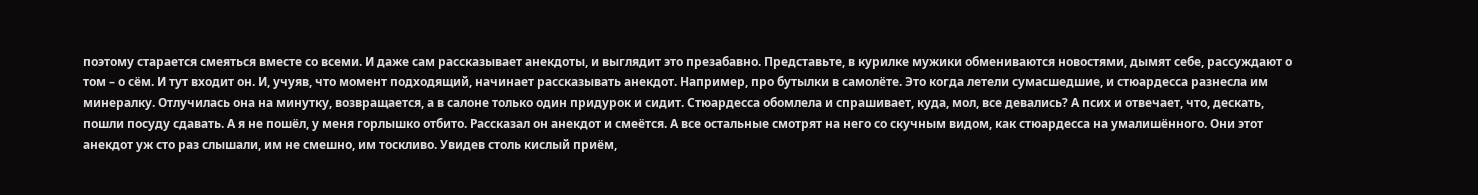поэтому старается смеяться вместе со всеми. И даже сам рассказывает анекдоты, и выглядит это презабавно. Представьте, в курилке мужики обмениваются новостями, дымят себе, рассуждают о том – о сём. И тут входит он. И, учуяв, что момент подходящий, начинает рассказывать анекдот. Например, про бутылки в самолёте. Это когда летели сумасшедшие, и стюардесса разнесла им минералку. Отлучилась она на минутку, возвращается, а в салоне только один придурок и сидит. Стюардесса обомлела и спрашивает, куда, мол, все девались? А псих и отвечает, что, дескать, пошли посуду сдавать. А я не пошёл, у меня горлышко отбито. Рассказал он анекдот и смеётся. А все остальные смотрят на него со скучным видом, как стюардесса на умалишённого. Они этот анекдот уж сто раз слышали, им не смешно, им тоскливо. Увидев столь кислый приём,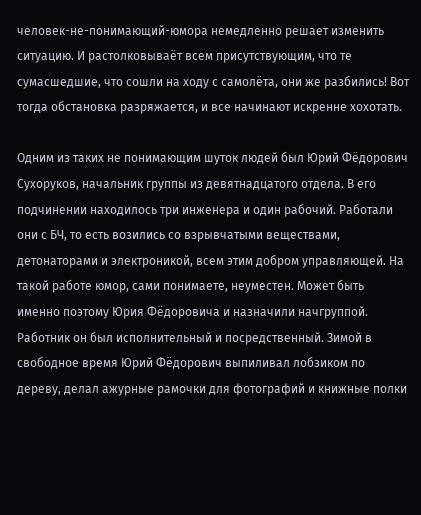человек-не-понимающий-юмора немедленно решает изменить ситуацию. И растолковываёт всем присутствующим, что те сумасшедшие, что сошли на ходу с самолёта, они же разбились! Вот тогда обстановка разряжается, и все начинают искренне хохотать.

Одним из таких не понимающим шуток людей был Юрий Фёдорович Сухоруков, начальник группы из девятнадцатого отдела. В его подчинении находилось три инженера и один рабочий. Работали они с БЧ, то есть возились со взрывчатыми веществами, детонаторами и электроникой, всем этим добром управляющей. На такой работе юмор, сами понимаете, неуместен. Может быть именно поэтому Юрия Фёдоровича и назначили начгруппой. Работник он был исполнительный и посредственный. Зимой в свободное время Юрий Фёдорович выпиливал лобзиком по дереву, делал ажурные рамочки для фотографий и книжные полки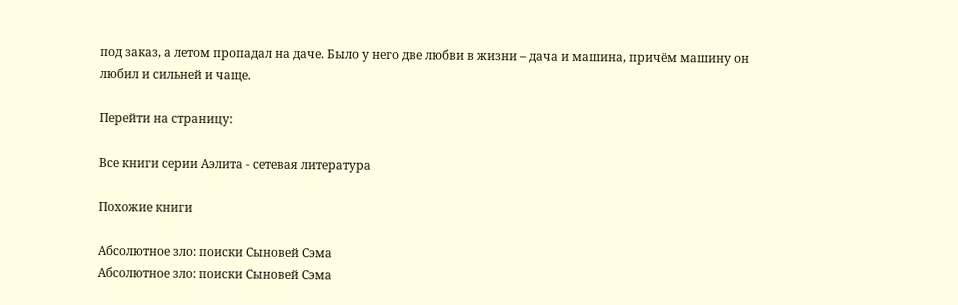под заказ, а летом пропадал на даче. Было у него две любви в жизни – дача и машина, причём машину он любил и сильней и чаще.

Перейти на страницу:

Все книги серии Аэлита - сетевая литература

Похожие книги

Абсолютное зло: поиски Сыновей Сэма
Абсолютное зло: поиски Сыновей Сэма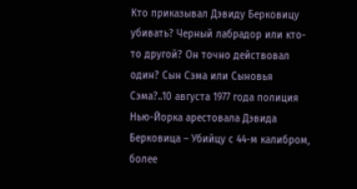Кто приказывал Дэвиду Берковицу убивать? Черный лабрадор или кто-то другой? Он точно действовал один? Сын Сэма или Сыновья Сэма?..10 августа 1977 года полиция Нью-Йорка арестовала Дэвида Берковица – Убийцу с 44-м калибром, более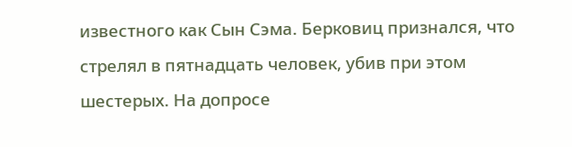известного как Сын Сэма. Берковиц признался, что стрелял в пятнадцать человек, убив при этом шестерых. На допросе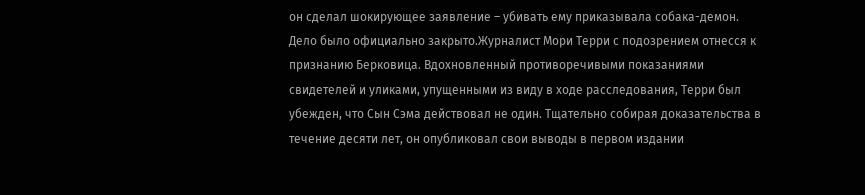он сделал шокирующее заявление – убивать ему приказывала собака-демон. Дело было официально закрыто.Журналист Мори Терри с подозрением отнесся к признанию Берковица. Вдохновленный противоречивыми показаниями свидетелей и уликами, упущенными из виду в ходе расследования, Терри был убежден, что Сын Сэма действовал не один. Тщательно собирая доказательства в течение десяти лет, он опубликовал свои выводы в первом издании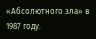«Абсолютного зла» в 1987 году.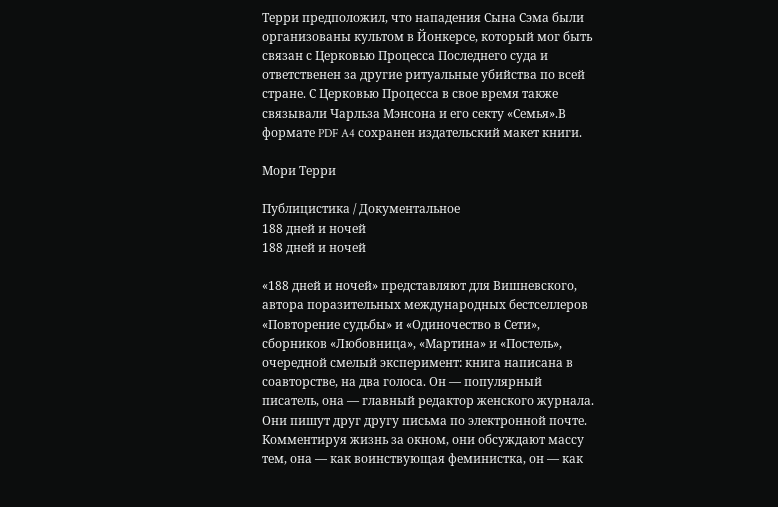Терри предположил, что нападения Сына Сэма были организованы культом в Йонкерсе, который мог быть связан с Церковью Процесса Последнего суда и ответственен за другие ритуальные убийства по всей стране. С Церковью Процесса в свое время также связывали Чарльза Мэнсона и его секту «Семья».В формате PDF A4 сохранен издательский макет книги.

Мори Терри

Публицистика / Документальное
188 дней и ночей
188 дней и ночей

«188 дней и ночей» представляют для Вишневского, автора поразительных международных бестселлеров «Повторение судьбы» и «Одиночество в Сети», сборников «Любовница», «Мартина» и «Постель», очередной смелый эксперимент: книга написана в соавторстве, на два голоса. Он — популярный писатель, она — главный редактор женского журнала. Они пишут друг другу письма по электронной почте. Комментируя жизнь за окном, они обсуждают массу тем, она — как воинствующая феминистка, он — как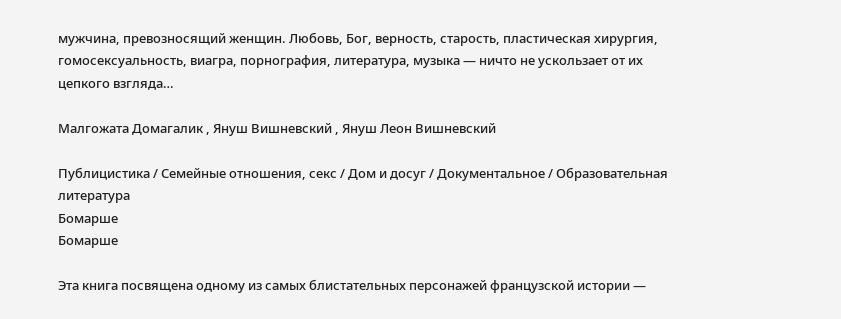мужчина, превозносящий женщин. Любовь, Бог, верность, старость, пластическая хирургия, гомосексуальность, виагра, порнография, литература, музыка — ничто не ускользает от их цепкого взгляда…

Малгожата Домагалик , Януш Вишневский , Януш Леон Вишневский

Публицистика / Семейные отношения, секс / Дом и досуг / Документальное / Образовательная литература
Бомарше
Бомарше

Эта книга посвящена одному из самых блистательных персонажей французской истории —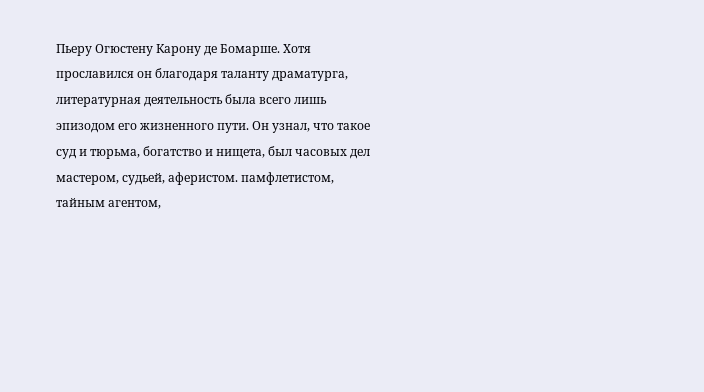Пьеру Огюстену Карону де Бомарше. Хотя прославился он благодаря таланту драматурга, литературная деятельность была всего лишь эпизодом его жизненного пути. Он узнал, что такое суд и тюрьма, богатство и нищета, был часовых дел мастером, судьей, аферистом. памфлетистом, тайным агентом,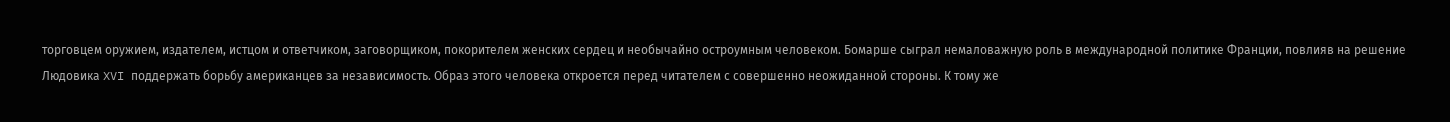торговцем оружием, издателем, истцом и ответчиком, заговорщиком, покорителем женских сердец и необычайно остроумным человеком. Бомарше сыграл немаловажную роль в международной политике Франции, повлияв на решение Людовика XVI поддержать борьбу американцев за независимость. Образ этого человека откроется перед читателем с совершенно неожиданной стороны. К тому же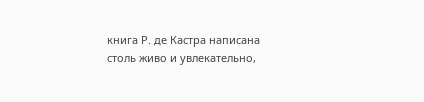книга Р. де Кастра написана столь живо и увлекательно,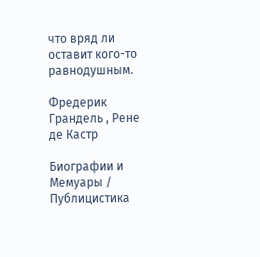что вряд ли оставит кого-то равнодушным.

Фредерик Грандель , Рене де Кастр

Биографии и Мемуары / Публицистика